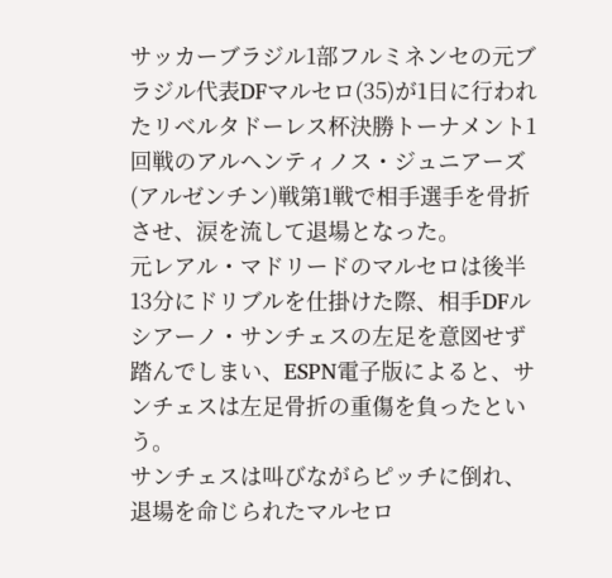サッカーブラジル1部フルミネンセの元ブラジル代表DFマルセロ(35)が1日に行われたリベルタドーレス杯決勝トーナメント1回戦のアルヘンティノス・ジュニアーズ(アルゼンチン)戦第1戦で相手選手を骨折させ、涙を流して退場となった。
元レアル・マドリードのマルセロは後半13分にドリブルを仕掛けた際、相手DFルシアーノ・サンチェスの左足を意図せず踏んでしまい、ESPN電子版によると、サンチェスは左足骨折の重傷を負ったという。
サンチェスは叫びながらピッチに倒れ、退場を命じられたマルセロ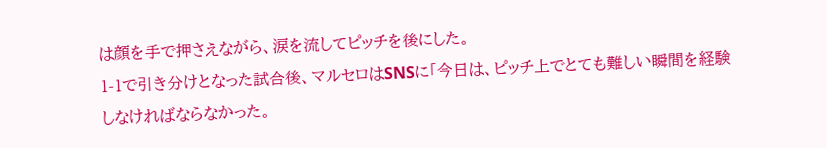は顔を手で押さえながら、涙を流してピッチを後にした。
1-1で引き分けとなった試合後、マルセロはSNSに「今日は、ピッチ上でとても難しい瞬間を経験しなければならなかった。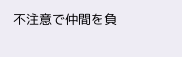不注意で仲間を負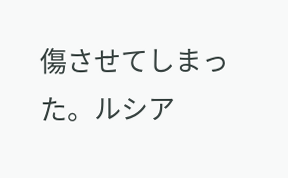傷させてしまった。ルシア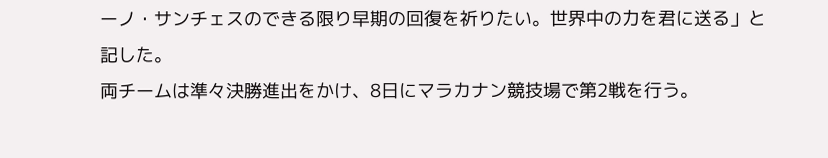ーノ・サンチェスのできる限り早期の回復を祈りたい。世界中の力を君に送る」と記した。
両チームは準々決勝進出をかけ、8日にマラカナン競技場で第2戦を行う。